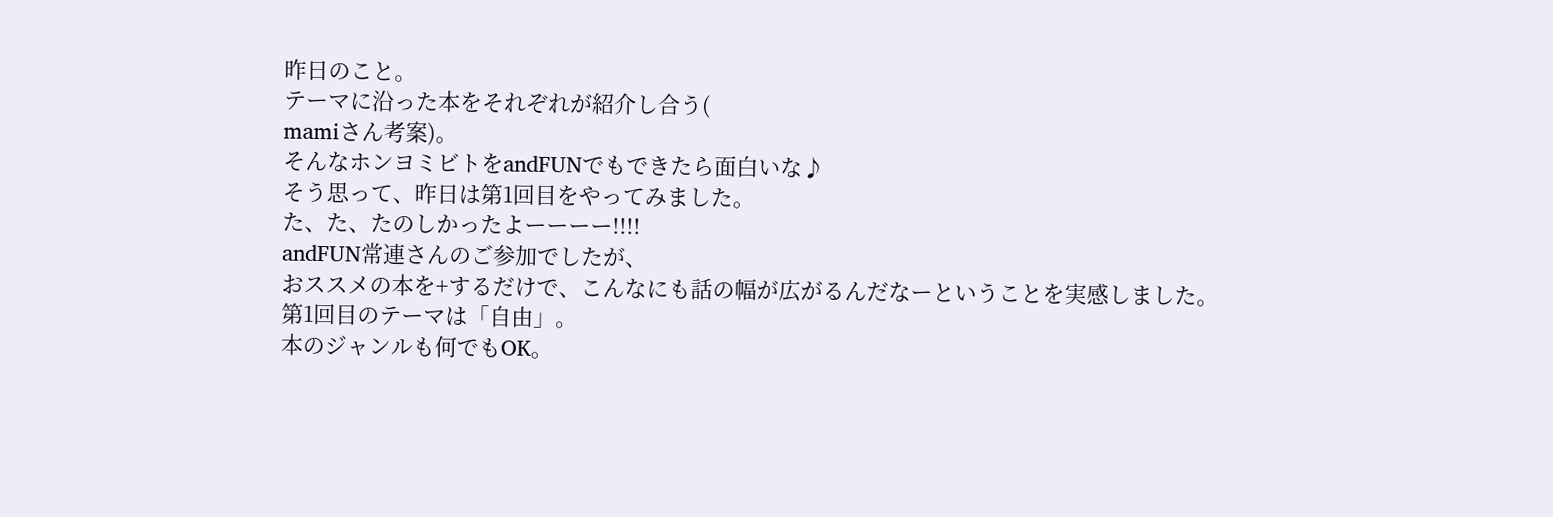昨日のこと。
テーマに沿った本をそれぞれが紹介し合う(
mamiさん考案)。
そんなホンヨミビトをandFUNでもできたら面白いな♪
そう思って、昨日は第1回目をやってみました。
た、た、たのしかったよーーーー!!!!
andFUN常連さんのご参加でしたが、
おススメの本を+するだけで、こんなにも話の幅が広がるんだなーということを実感しました。
第1回目のテーマは「自由」。
本のジャンルも何でもOK。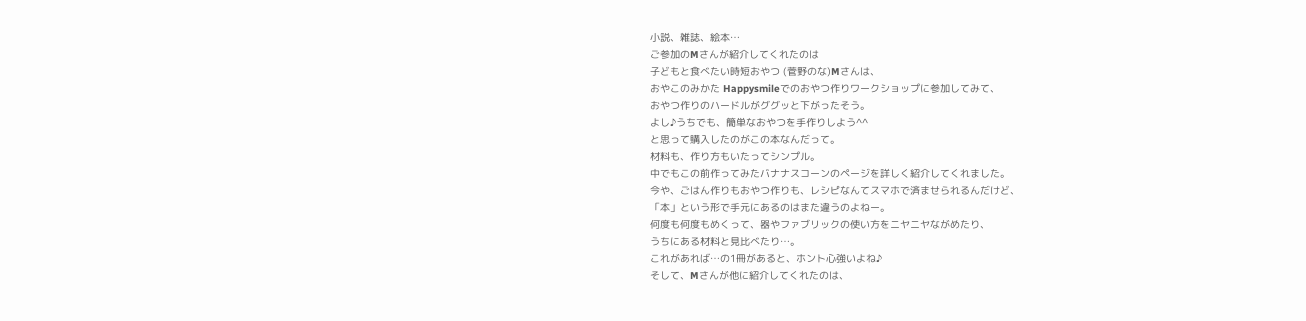小説、雑誌、絵本…
ご参加のMさんが紹介してくれたのは
子どもと食べたい時短おやつ (菅野のな)Mさんは、
おやこのみかた Happysmileでのおやつ作りワークショップに参加してみて、
おやつ作りのハードルがググッと下がったそう。
よし♪うちでも、簡単なおやつを手作りしよう^^
と思って購入したのがこの本なんだって。
材料も、作り方もいたってシンプル。
中でもこの前作ってみたバナナスコーンのページを詳しく紹介してくれました。
今や、ごはん作りもおやつ作りも、レシピなんてスマホで済ませられるんだけど、
「本」という形で手元にあるのはまた違うのよねー。
何度も何度もめくって、器やファブリックの使い方をニヤニヤながめたり、
うちにある材料と見比べたり…。
これがあれば…の1冊があると、ホント心強いよね♪
そして、Mさんが他に紹介してくれたのは、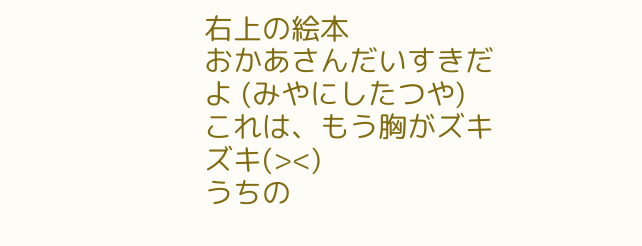右上の絵本
おかあさんだいすきだよ (みやにしたつや)
これは、もう胸がズキズキ(><)
うちの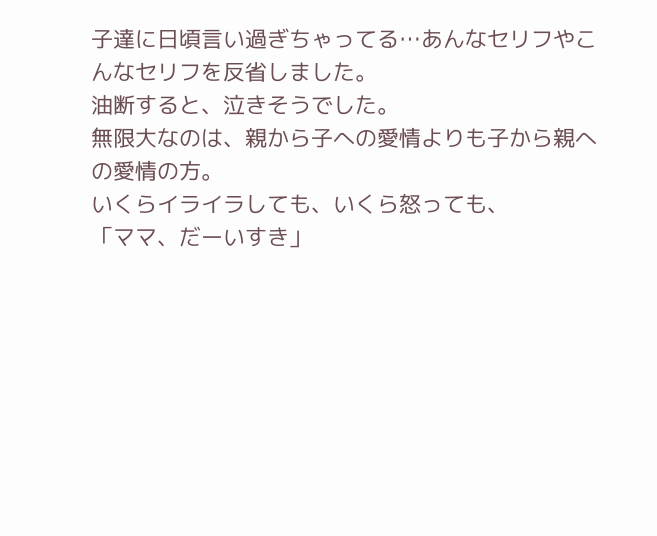子達に日頃言い過ぎちゃってる…あんなセリフやこんなセリフを反省しました。
油断すると、泣きそうでした。
無限大なのは、親から子への愛情よりも子から親への愛情の方。
いくらイライラしても、いくら怒っても、
「ママ、だーいすき」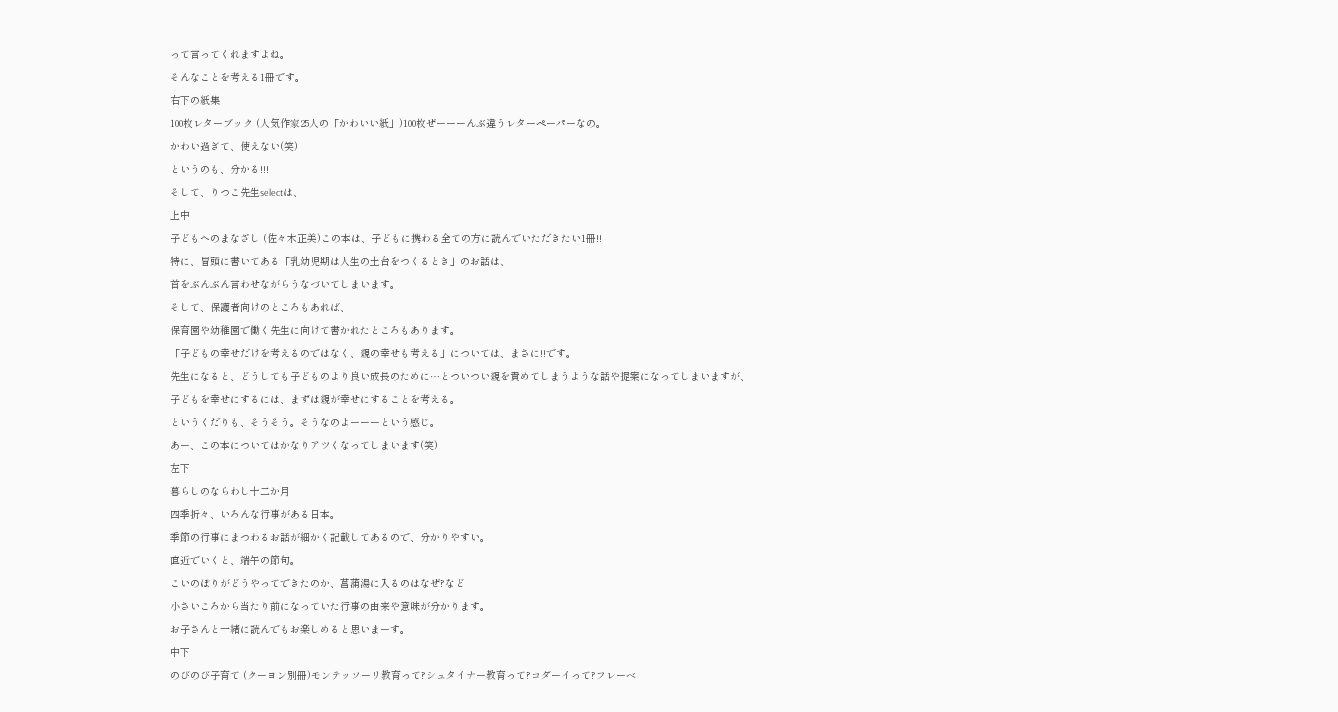って言ってくれますよね。
そんなことを考える1冊です。
右下の紙集
100枚レターブック (人気作家25人の「かわいい紙」)100枚ぜーーーんぶ違うレターペーパーなの。
かわい過ぎて、使えない(笑)
というのも、分かる!!!
そして、りつこ先生selectは、
上中
子どもへのまなざし (佐々木正美)この本は、子どもに携わる全ての方に読んでいただきたい1冊!!
特に、冒頭に書いてある「乳幼児期は人生の土台をつくるとき」のお話は、
首をぶんぶん言わせながらうなづいてしまいます。
そして、保護者向けのところもあれば、
保育園や幼稚園で働く先生に向けて書かれたところもあります。
「子どもの幸せだけを考えるのではなく、親の幸せも考える」については、まさに!!です。
先生になると、どうしても子どものより良い成長のために…とついつい親を責めてしまうような話や提案になってしまいますが、
子どもを幸せにするには、まずは親が幸せにすることを考える。
というくだりも、そうそう。そうなのよーーーという感じ。
あー、この本についてはかなりアツくなってしまいます(笑)
左下
暮らしのならわし十二か月
四季折々、いろんな行事がある日本。
季節の行事にまつわるお話が細かく記載してあるので、分かりやすい。
直近でいくと、端午の節句。
こいのぼりがどうやってできたのか、菖蒲湯に入るのはなぜ?など
小さいころから当たり前になっていた行事の由来や意味が分かります。
お子さんと一緒に読んでもお楽しめると思いまーす。
中下
のびのび子育て (クーヨン別冊)モンテッソーリ教育って?シュタイナー教育って?コダーイって?フレーベ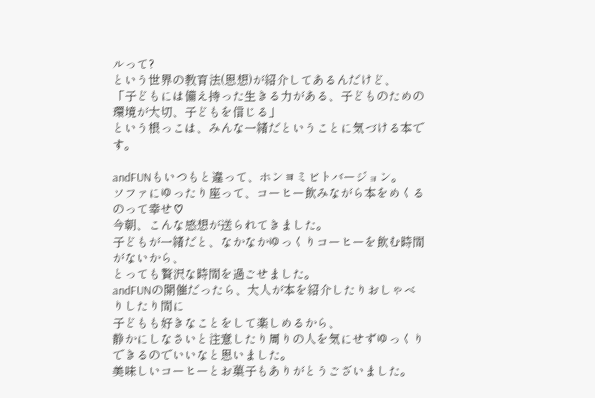ルって?
という世界の教育法(思想)が紹介してあるんだけど、
「子どもには備え持った生きる力がある、子どものための環境が大切、子どもを信じる」
という根っこは、みんな一緒だということに気づける本です。

andFUNもいつもと違って、ホンヨミビトバージョン。
ソファにゆったり座って、コーヒー飲みながら本をめくるのって幸せ♡
今朝、こんな感想が送られてきました。
子どもが一緒だと、なかなかゆっくりコーヒーを飲む時間がないから、
とっても贅沢な時間を過ごせました。
andFUNの開催だったら、大人が本を紹介したりおしゃべりしたり間に
子どもも好きなことをして楽しめるから、
静かにしなさいと注意したり周りの人を気にせずゆっくりできるのでいいなと思いました。
美味しいコーヒーとお菓子もありがとうございました。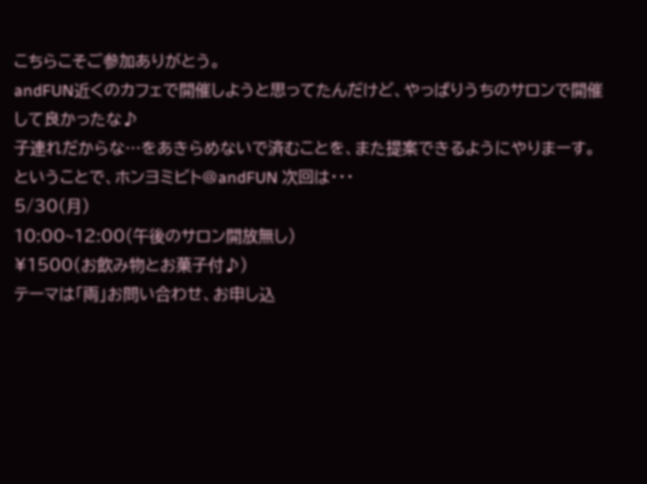こちらこそご参加ありがとう。
andFUN近くのカフェで開催しようと思ってたんだけど、やっぱりうちのサロンで開催して良かったな♪
子連れだからな…をあきらめないで済むことを、また提案できるようにやりまーす。
ということで、ホンヨミビト@andFUN 次回は・・・
5/30(月)
10:00~12:00(午後のサロン開放無し)
¥1500(お飲み物とお菓子付♪)
テーマは「雨」お問い合わせ、お申し込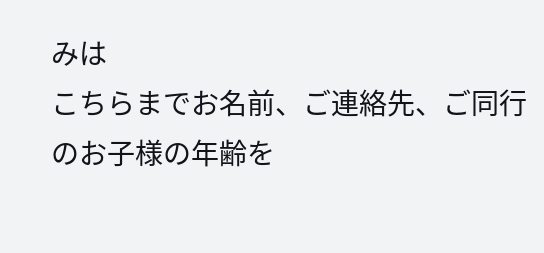みは
こちらまでお名前、ご連絡先、ご同行のお子様の年齢を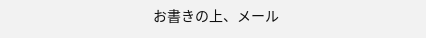お書きの上、メール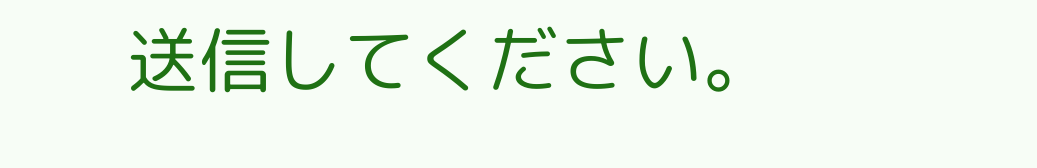送信してください。